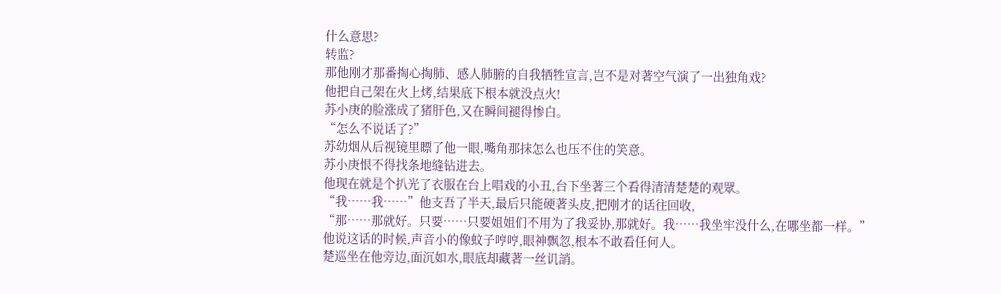什么意思?
转监?
那他刚才那番掏心掏肺、感人肺腑的自我牺牲宣言,岂不是对著空气演了一出独角戏?
他把自己架在火上烤,结果底下根本就没点火!
苏小庚的脸涨成了猪肝色,又在瞬间褪得惨白。
“怎么不说话了?”
苏幼烟从后视镜里瞟了他一眼,嘴角那抹怎么也压不住的笑意。
苏小庚恨不得找条地缝钻进去。
他现在就是个扒光了衣服在台上唱戏的小丑,台下坐著三个看得清清楚楚的观眾。
“我……我……”他支吾了半天,最后只能硬著头皮,把刚才的话往回收,
“那……那就好。只要……只要姐姐们不用为了我妥协,那就好。我……我坐牢没什么,在哪坐都一样。”
他说这话的时候,声音小的像蚊子哼哼,眼神飘忽,根本不敢看任何人。
楚巡坐在他旁边,面沉如水,眼底却藏著一丝讥誚。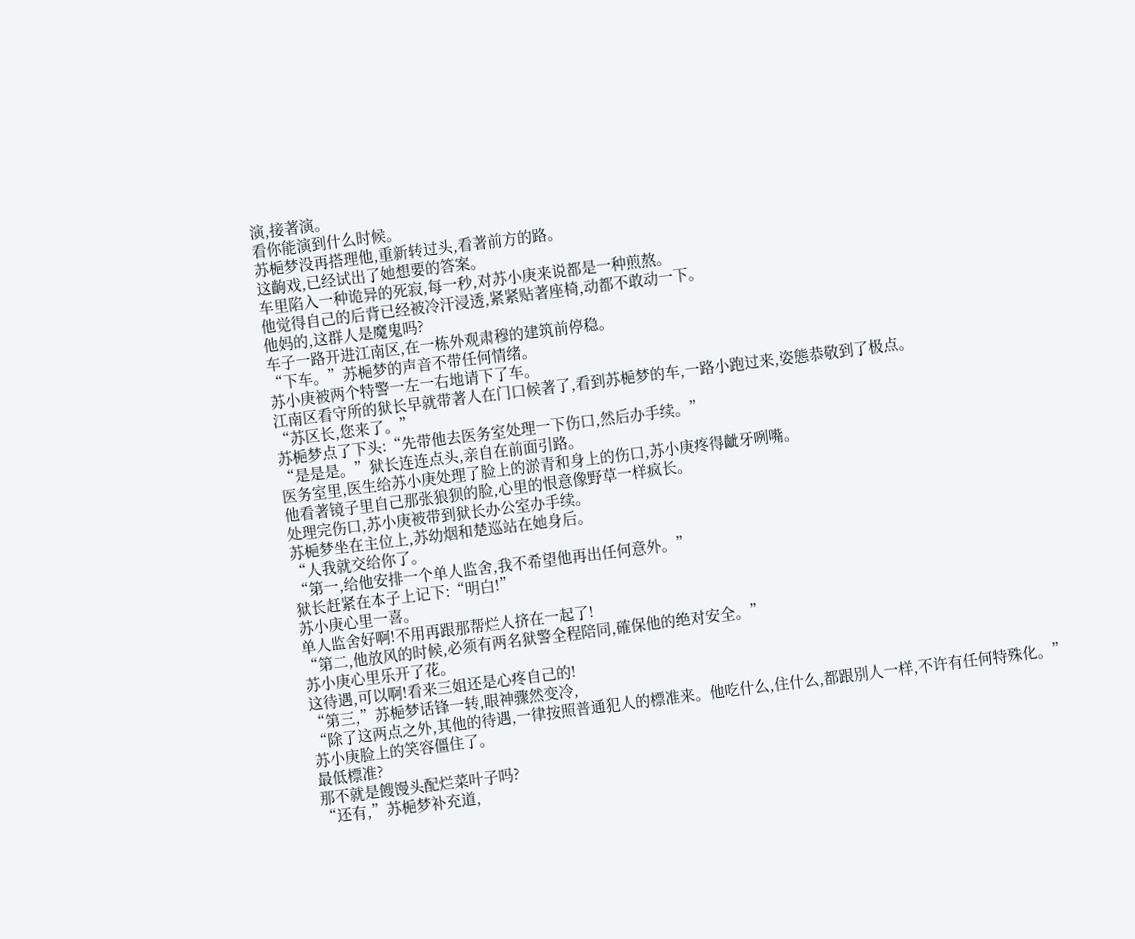演,接著演。
看你能演到什么时候。
苏梔梦没再搭理他,重新转过头,看著前方的路。
这齣戏,已经试出了她想要的答案。
车里陷入一种诡异的死寂,每一秒,对苏小庚来说都是一种煎熬。
他觉得自己的后背已经被冷汗浸透,紧紧贴著座椅,动都不敢动一下。
他妈的,这群人是魔鬼吗?
车子一路开进江南区,在一栋外观肃穆的建筑前停稳。
“下车。”苏梔梦的声音不带任何情绪。
苏小庚被两个特警一左一右地请下了车。
江南区看守所的狱长早就带著人在门口候著了,看到苏梔梦的车,一路小跑过来,姿態恭敬到了极点。
“苏区长,您来了。”
苏梔梦点了下头:“先带他去医务室处理一下伤口,然后办手续。”
“是是是。”狱长连连点头,亲自在前面引路。
医务室里,医生给苏小庚处理了脸上的淤青和身上的伤口,苏小庚疼得齜牙咧嘴。
他看著镜子里自己那张狼狈的脸,心里的恨意像野草一样疯长。
处理完伤口,苏小庚被带到狱长办公室办手续。
苏梔梦坐在主位上,苏幼烟和楚巡站在她身后。
“人我就交给你了。
“第一,给他安排一个单人监舍,我不希望他再出任何意外。”
狱长赶紧在本子上记下:“明白!”
苏小庚心里一喜。
单人监舍好啊!不用再跟那帮烂人挤在一起了!
“第二,他放风的时候,必须有两名狱警全程陪同,確保他的绝对安全。”
苏小庚心里乐开了花。
这待遇,可以啊!看来三姐还是心疼自己的!
“第三,”苏梔梦话锋一转,眼神骤然变冷,
“除了这两点之外,其他的待遇,一律按照普通犯人的標准来。他吃什么,住什么,都跟別人一样,不许有任何特殊化。”
苏小庚脸上的笑容僵住了。
最低標准?
那不就是餿馒头配烂菜叶子吗?
“还有,”苏梔梦补充道,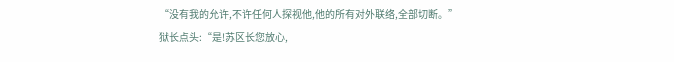“没有我的允许,不许任何人探视他,他的所有对外联络,全部切断。”
狱长点头:“是!苏区长您放心,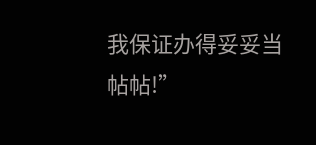我保证办得妥妥当帖帖!”